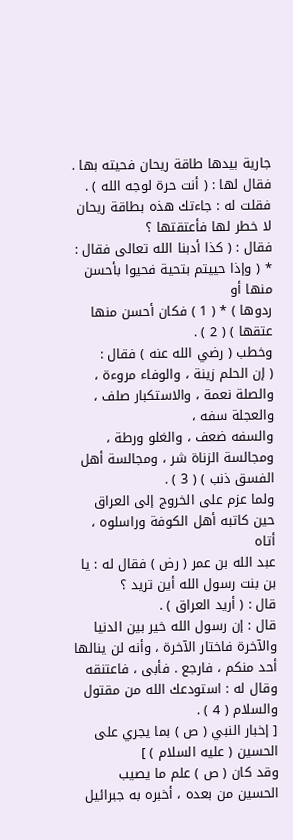جارية بيدها طاقة ريحان فحيته بها .
فقال لها : ( أنت حرة لوجه الله ) .
فقلت له : جاءتك هذه بطاقة ريحان لا خطر لها فأعتقتها ؟
فقال : ( كذا أدبنا الله تعالى فقال : * ( وإذا حييتم بتحية فحيوا بأحسن منها أو
ردوها ) * ( 1 ) فكان أحسن منها عتقها ) ( 2 ) .
وخطب ( رضي الله عنه ) فقال :
( إن الحلم زينة ، والوفاء مروءة ، والصلة نعمة ، والاستكبار صلف ، والعجلة سفه ،
والسفه ضعف ، والغلو ورطة ، ومجالسة الزناة شر ، ومجالسة أهل الفسق ذنب ) ( 3 ) .
ولما عزم على الخروج إلى العراق حين كاتبه أهل الكوفة وراسلوه ، أتاه
عبد الله بن عمر ( رض ) فقال له : يا بن بنت رسول الله أين تريد ؟
قال : ( أريد العراق ) .
قال : إن رسول الله خير بين الدنيا والآخرة فاختار الآخرة ، وأنه لن ينالها
أحد منكم ، فارجع . فأبى ، فاعتنقه وقال له : استودعك الله من مقتول
والسلام ( 4 ) .
[ إخبار النبي ( ص ) بما يجري على الحسين ( عليه السلام ) ]
وقد كان ( ص ) علم ما يصيب الحسين من بعده ، أخبره به جبرائيل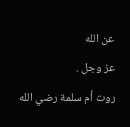عن الله
عز وجل .
روت أم سلمة رضي الله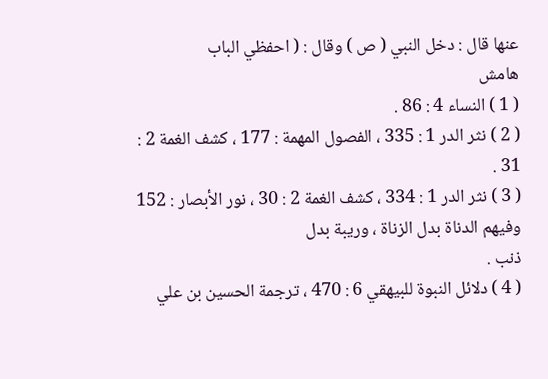عنها قال : دخل النبي ( ص ) وقال : ( احفظي الباب
هامش
( 1 ) النساء 4 : 86 .
( 2 ) نثر الدر 1 : 335 ، الفصول المهمة : 177 ، كشف الغمة 2 : 31 .
( 3 ) نثر الدر 1 : 334 ، كشف الغمة 2 : 30 ، نور الأبصار : 152 وفيهم الدناة بدل الزناة ، وريبة بدل
ذنب .
( 4 ) دلائل النبوة للبيهقي 6 : 470 ، ترجمة الحسين بن علي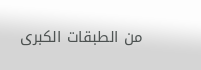من الطبقات الكبرى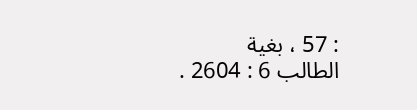: 57 ، بغية
الطالب 6 : 2604 .